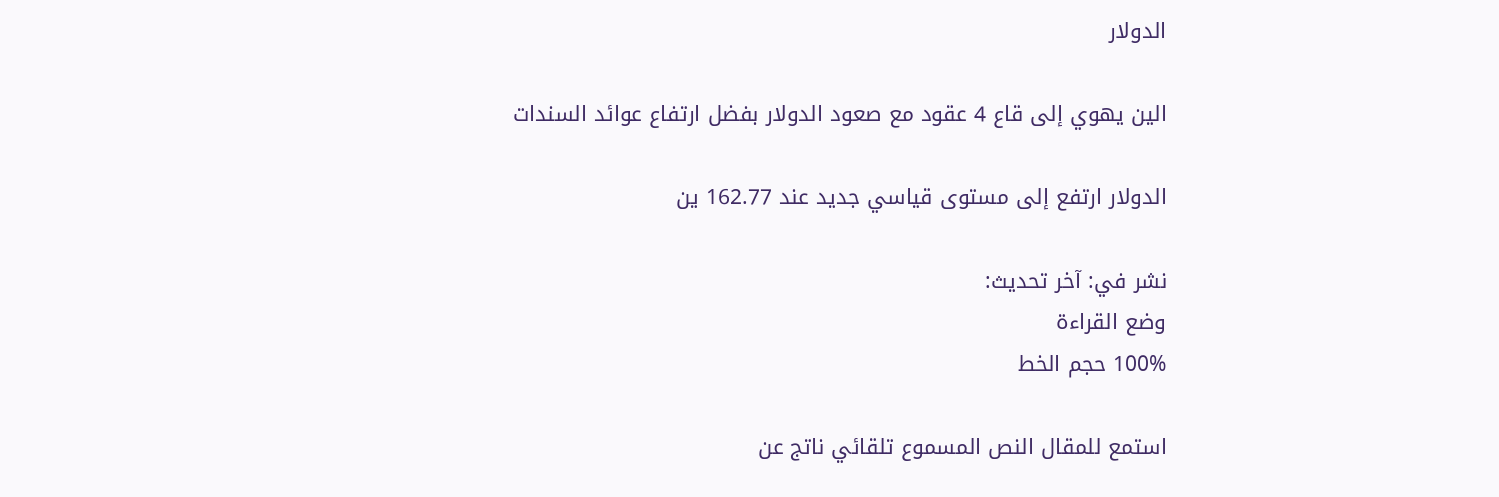الدولار

الين يهوي إلى قاع 4 عقود مع صعود الدولار بفضل ارتفاع عوائد السندات

الدولار ارتفع إلى مستوى قياسي جديد عند 162.77 ين

نشر في: آخر تحديث:
وضع القراءة
100% حجم الخط

استمع للمقال النص المسموع تلقائي ناتج عن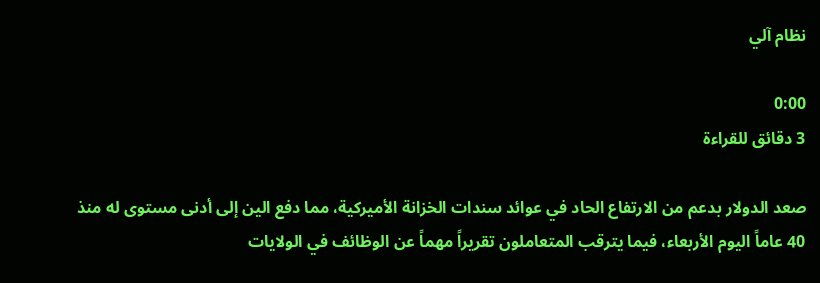نظام آلي

0:00
3 دقائق للقراءة

صعد الدولار بدعم من الارتفاع الحاد في عوائد سندات الخزانة الأميركية، مما دفع الين إلى أدنى مستوى له منذ 40 عاماً اليوم الأربعاء، فيما يترقب المتعاملون تقريراً مهماً عن الوظائف في الولايات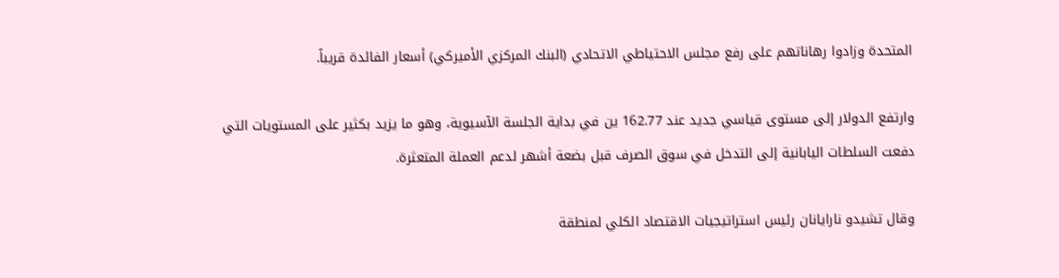المتحدة وزادوا رهاناتهم على رفع مجلس الاحتياطي الاتحادي (البنك المركزي الأميركي) أسعار الفائدة قريباً.

وارتفع الدولار إلى مستوى قياسي جديد عند 162.77 ين في بداية الجلسة الآسيوية، وهو ما يزيد بكثير على المستويات التي دفعت السلطات اليابانية إلى التدخل في سوق الصرف قبل بضعة أشهر لدعم العملة المتعثرة.

وقال تشيدو نارايانان رئيس استراتيجيات الاقتصاد الكلي لمنطقة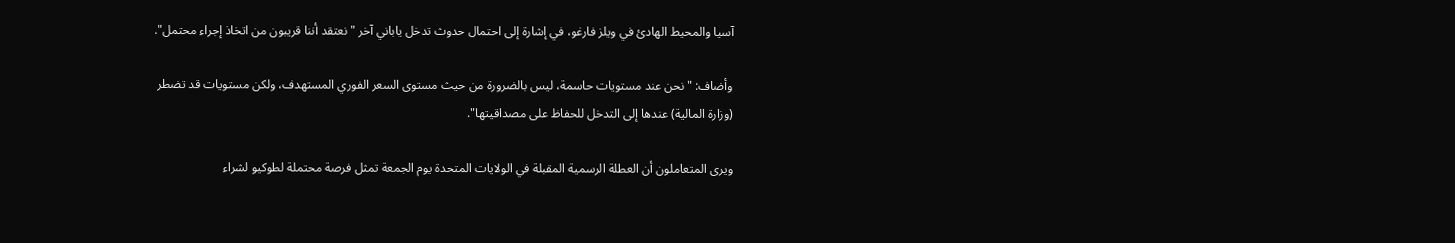آسيا والمحيط الهادئ في ويلز فارغو، في إشارة إلى احتمال حدوث تدخل ياباني آخر "نعتقد أننا قريبون من اتخاذ إجراء محتمل".

وأضاف: "نحن عند مستويات حاسمة، ليس بالضرورة من حيث مستوى السعر الفوري المستهدف، ولكن مستويات قد تضطر (وزارة المالية) عندها إلى التدخل للحفاظ على مصداقيتها".

ويرى المتعاملون أن العطلة الرسمية المقبلة في الولايات المتحدة يوم الجمعة تمثل فرصة محتملة لطوكيو لشراء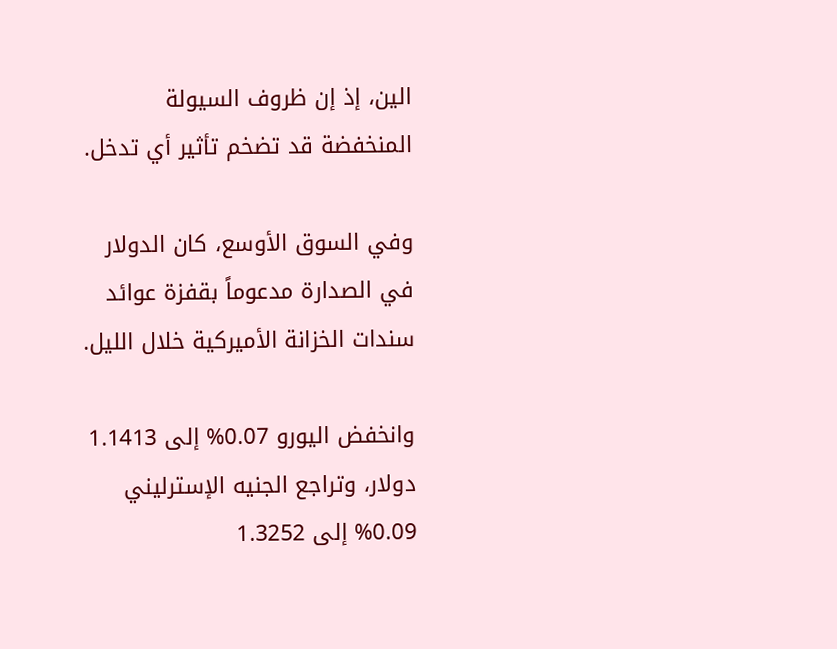الين، إذ إن ظروف السيولة المنخفضة قد تضخم تأثير أي تدخل.

وفي السوق الأوسع، كان الدولار في الصدارة مدعوماً بقفزة عوائد سندات الخزانة الأميركية خلال الليل.

وانخفض اليورو 0.07% إلى 1.1413 دولار، وتراجع الجنيه الإسترليني 0.09% إلى 1.3252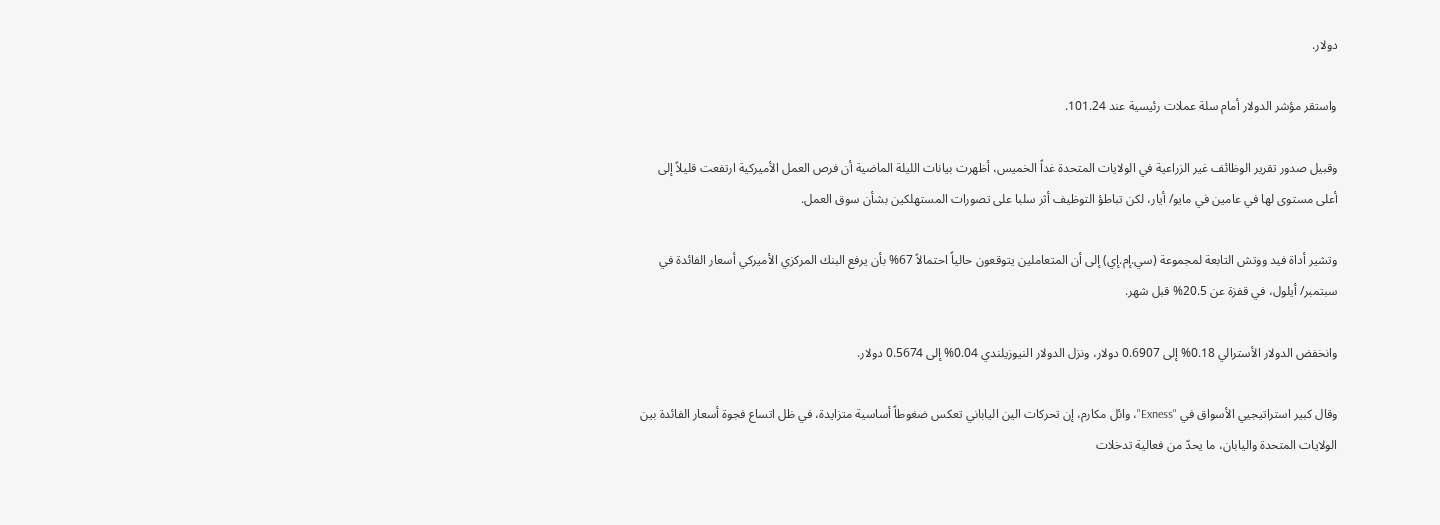دولار.

واستقر مؤشر الدولار أمام سلة عملات رئيسية عند 101.24.

وقبيل صدور تقرير الوظائف غير الزراعية في الولايات المتحدة غداً الخميس، أظهرت بيانات الليلة الماضية أن فرص العمل الأميركية ارتفعت قليلاً إلى أعلى مستوى لها في عامين في مايو/ أيار، لكن تباطؤ التوظيف أثر سلبا على تصورات المستهلكين بشأن سوق العمل.

وتشير أداة فيد ووتش التابعة لمجموعة (سي.إم.إي) إلى أن المتعاملين يتوقعون حالياً احتمالاً 67% بأن يرفع البنك المركزي الأميركي أسعار الفائدة في سبتمبر/ أيلول، في قفزة عن 20.5% قبل شهر.

وانخفض الدولار الأسترالي 0.18% إلى 0.6907 دولار، ونزل الدولار النيوزيلندي 0.04% إلى 0.5674 دولار.

وقال كبير استراتيجيي الأسواق في "Exness"، وائل مكارم، إن تحركات الين الياباني تعكس ضغوطاً أساسية متزايدة، في ظل اتساع فجوة أسعار الفائدة بين الولايات المتحدة واليابان، ما يحدّ من فعالية تدخلات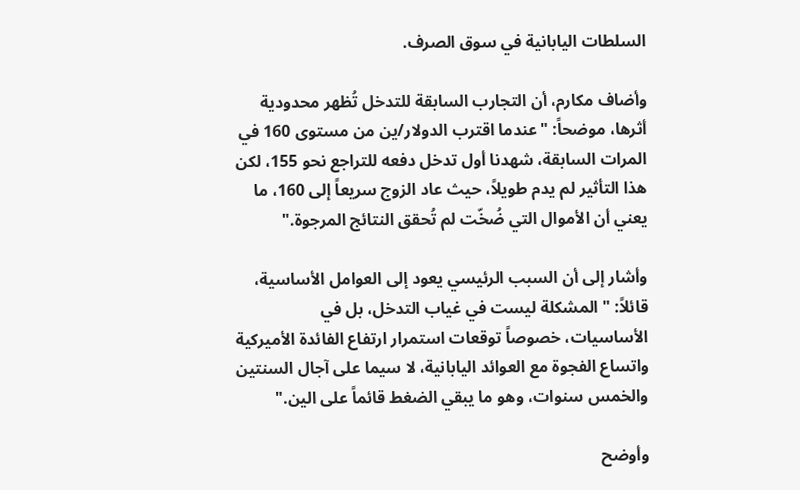السلطات اليابانية في سوق الصرف.

وأضاف مكارم، أن التجارب السابقة للتدخل تُظهر محدودية أثرها، موضحاً: "عندما اقترب الدولار/ين من مستوى 160 في المرات السابقة، شهدنا أول تدخل دفعه للتراجع نحو 155، لكن هذا التأثير لم يدم طويلاً، حيث عاد الزوج سريعاً إلى 160، ما يعني أن الأموال التي ضُخّت لم تُحقق النتائج المرجوة."

وأشار إلى أن السبب الرئيسي يعود إلى العوامل الأساسية، قائلاً: "المشكلة ليست في غياب التدخل، بل في الأساسيات، خصوصاً توقعات استمرار ارتفاع الفائدة الأميركية واتساع الفجوة مع العوائد اليابانية، لا سيما على آجال السنتين والخمس سنوات، وهو ما يبقي الضغط قائماً على الين."

وأوضح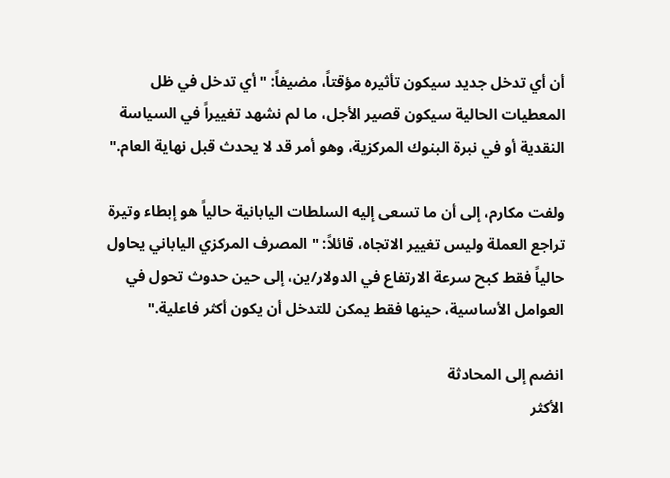أن أي تدخل جديد سيكون تأثيره مؤقتاً، مضيفاً: "أي تدخل في ظل المعطيات الحالية سيكون قصير الأجل، ما لم نشهد تغييراً في السياسة النقدية أو في نبرة البنوك المركزية، وهو أمر قد لا يحدث قبل نهاية العام."

ولفت مكارم، إلى أن ما تسعى إليه السلطات اليابانية حالياً هو إبطاء وتيرة تراجع العملة وليس تغيير الاتجاه، قائلاً: "المصرف المركزي الياباني يحاول حالياً فقط كبح سرعة الارتفاع في الدولار/ين، إلى حين حدوث تحول في العوامل الأساسية، حينها فقط يمكن للتدخل أن يكون أكثر فاعلية."

انضم إلى المحادثة
الأكثر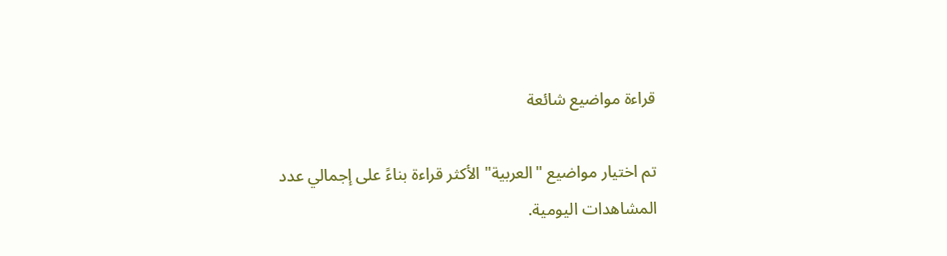قراءة مواضيع شائعة

تم اختيار مواضيع "العربية" الأكثر قراءة بناءً على إجمالي عدد المشاهدات اليومية.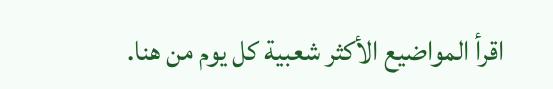اقرأ المواضيع الأكثر شعبية كل يوم من هنا.